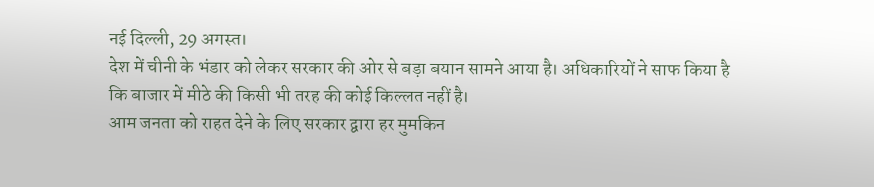नई दिल्ली, 29 अगस्त।
देश में चीनी के भंडार को लेकर सरकार की ओर से बड़ा बयान सामने आया है। अधिकारियों ने साफ किया है कि बाजार में मीठे की किसी भी तरह की कोई किल्लत नहीं है।
आम जनता को राहत देने के लिए सरकार द्वारा हर मुमकिन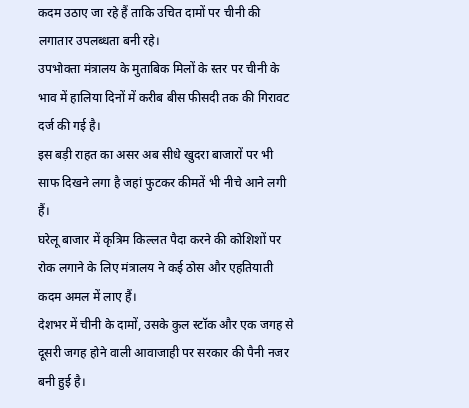कदम उठाए जा रहे हैं ताकि उचित दामों पर चीनी की लगातार उपलब्धता बनी रहे।
उपभोक्ता मंत्रालय के मुताबिक मिलों के स्तर पर चीनी के भाव में हालिया दिनों में करीब बीस फीसदी तक की गिरावट दर्ज की गई है।
इस बड़ी राहत का असर अब सीधे खुदरा बाजारों पर भी साफ दिखने लगा है जहां फुटकर कीमतें भी नीचे आने लगी हैं।
घरेलू बाजार में कृत्रिम किल्लत पैदा करने की कोशिशों पर रोक लगाने के लिए मंत्रालय ने कई ठोस और एहतियाती कदम अमल में लाए हैं।
देशभर में चीनी के दामों, उसके कुल स्टॉक और एक जगह से दूसरी जगह होने वाली आवाजाही पर सरकार की पैनी नजर बनी हुई है।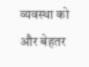व्यवस्था को और बेहतर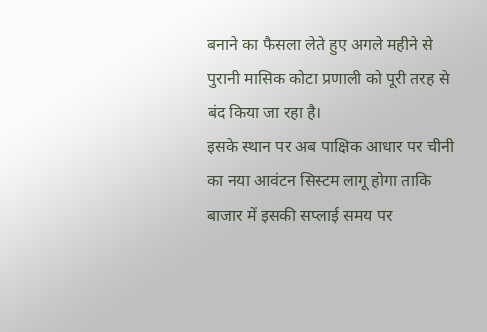बनाने का फैसला लेते हुए अगले महीने से पुरानी मासिक कोटा प्रणाली को पूरी तरह से बंद किया जा रहा है।
इसके स्थान पर अब पाक्षिक आधार पर चीनी का नया आवंटन सिस्टम लागू होगा ताकि बाजार में इसकी सप्लाई समय पर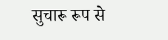सुचारू रूप से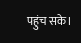पहुंच सके।